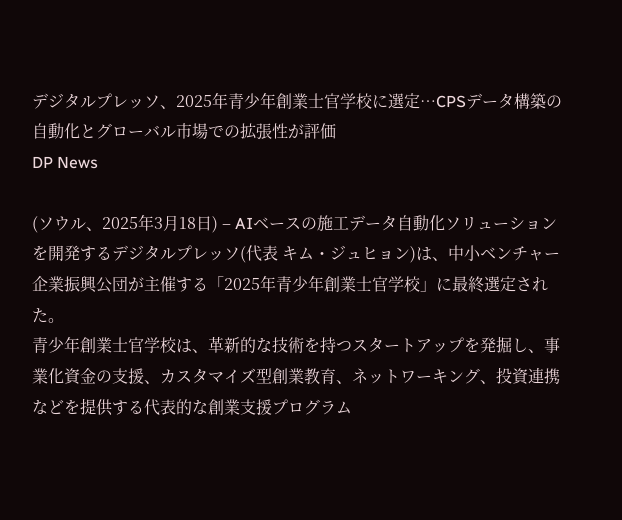デジタルプレッソ、2025年青少年創業士官学校に選定…CPSデータ構築の自動化とグローバル市場での拡張性が評価
DP News

(ソウル、2025年3月18日) – AIベースの施工データ自動化ソリューションを開発するデジタルプレッソ(代表 キム・ジュヒョン)は、中小ベンチャー企業振興公団が主催する「2025年青少年創業士官学校」に最終選定された。
青少年創業士官学校は、革新的な技術を持つスタートアップを発掘し、事業化資金の支援、カスタマイズ型創業教育、ネットワーキング、投資連携などを提供する代表的な創業支援プログラム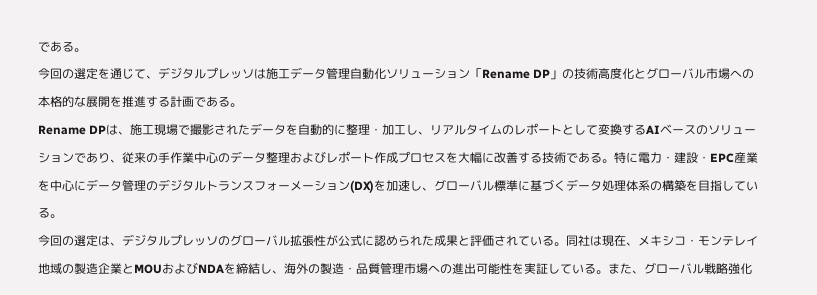である。
今回の選定を通じて、デジタルプレッソは施工データ管理自動化ソリューション「Rename DP」の技術高度化とグローバル市場への本格的な展開を推進する計画である。
Rename DPは、施工現場で撮影されたデータを自動的に整理・加工し、リアルタイムのレポートとして変換するAIベースのソリューションであり、従来の手作業中心のデータ整理およびレポート作成プロセスを大幅に改善する技術である。特に電力・建設・EPC産業を中心にデータ管理のデジタルトランスフォーメーション(DX)を加速し、グローバル標準に基づくデータ処理体系の構築を目指している。
今回の選定は、デジタルプレッソのグローバル拡張性が公式に認められた成果と評価されている。同社は現在、メキシコ・モンテレイ地域の製造企業とMOUおよびNDAを締結し、海外の製造・品質管理市場への進出可能性を実証している。また、グローバル戦略強化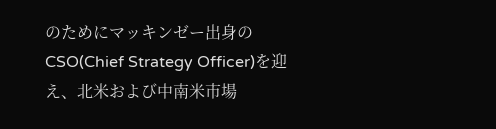のためにマッキンゼー出身のCSO(Chief Strategy Officer)を迎え、北米および中南米市場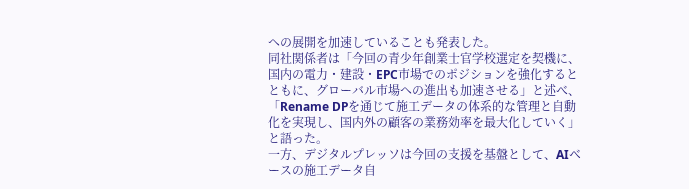への展開を加速していることも発表した。
同社関係者は「今回の青少年創業士官学校選定を契機に、国内の電力・建設・EPC市場でのポジションを強化するとともに、グローバル市場への進出も加速させる」と述べ、「Rename DPを通じて施工データの体系的な管理と自動化を実現し、国内外の顧客の業務効率を最大化していく」と語った。
一方、デジタルプレッソは今回の支援を基盤として、AIベースの施工データ自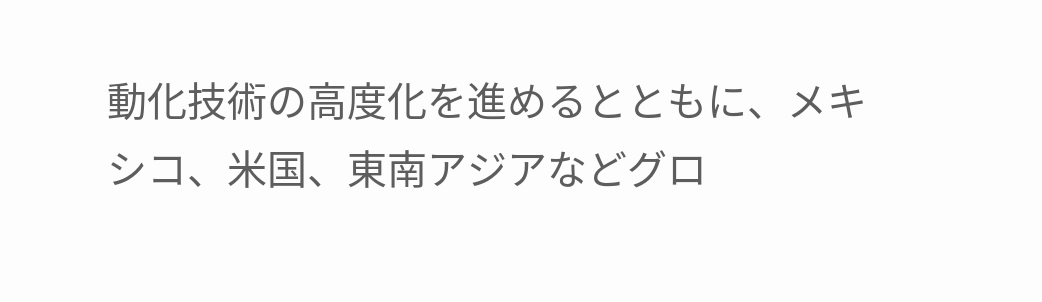動化技術の高度化を進めるとともに、メキシコ、米国、東南アジアなどグロ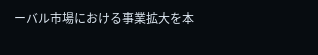ーバル市場における事業拡大を本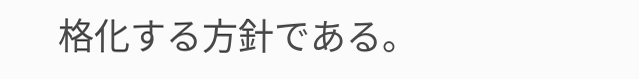格化する方針である。